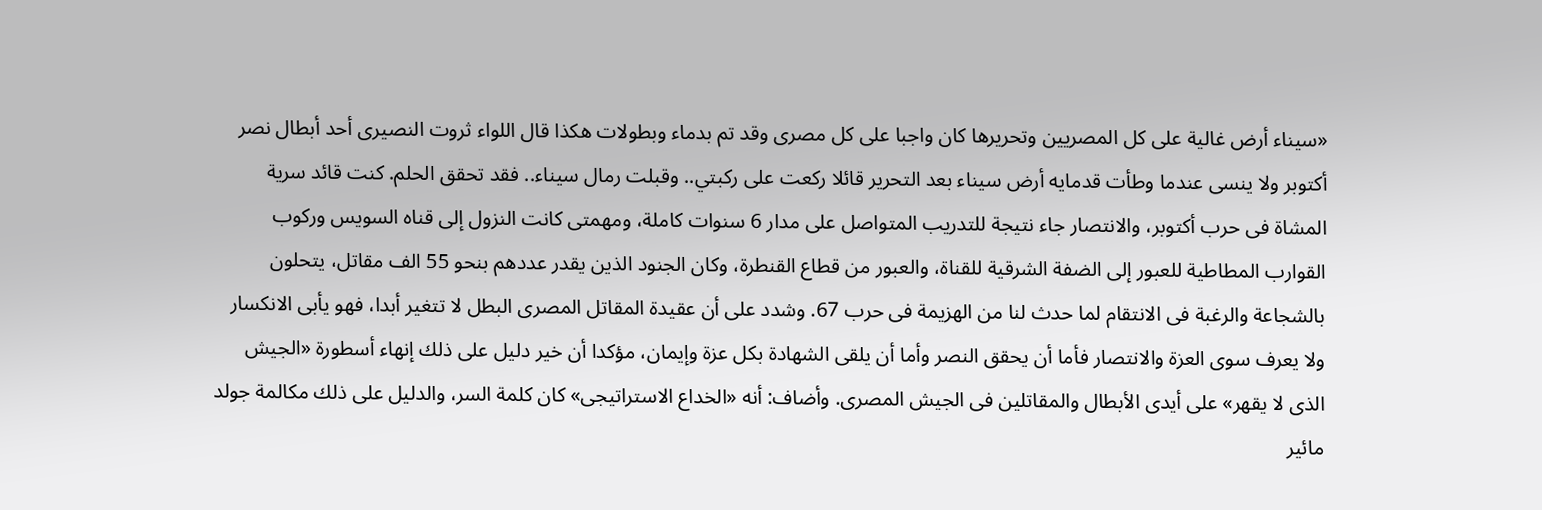«سيناء أرض غالية على كل المصريين وتحريرها كان واجبا على كل مصرى وقد تم بدماء وبطولات هكذا قال اللواء ثروت النصيرى أحد أبطال نصر أكتوبر ولا ينسى عندما وطأت قدمايه أرض سيناء بعد التحرير قائلا ركعت على ركبتي.. وقبلت رمال سيناء.. فقد تحقق الحلم. كنت قائد سرية المشاة فى حرب أكتوبر، والانتصار جاء نتيجة للتدريب المتواصل على مدار 6 سنوات كاملة، ومهمتى كانت النزول إلى قناه السويس وركوب القوارب المطاطية للعبور إلى الضفة الشرقية للقناة، والعبور من قطاع القنطرة، وكان الجنود الذين يقدر عددهم بنحو 55 الف مقاتل، يتحلون بالشجاعة والرغبة فى الانتقام لما حدث لنا من الهزيمة فى حرب 67. وشدد على أن عقيدة المقاتل المصرى البطل لا تتغير أبدا، فهو يأبى الانكسار ولا يعرف سوى العزة والانتصار فأما أن يحقق النصر وأما أن يلقى الشهادة بكل عزة وإيمان، مؤكدا أن خير دليل على ذلك إنهاء أسطورة «الجيش الذى لا يقهر» على أيدى الأبطال والمقاتلين فى الجيش المصرى. وأضاف: أنه «الخداع الاستراتيجى» كان كلمة السر، والدليل على ذلك مكالمة جولد مائير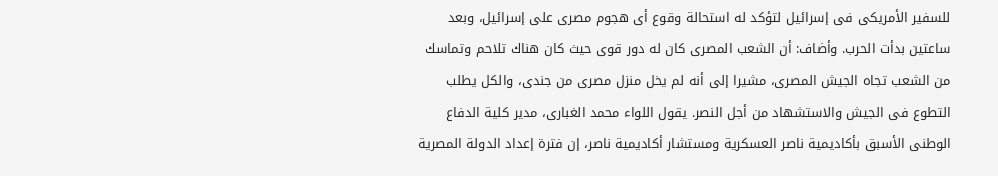للسفير الأمريكى فى إسرائيل لتؤكد له استحالة وقوع أى هجوم مصرى على إسرائيل، وبعد ساعتين بدأت الحرب. وأضاف: أن الشعب المصرى كان له دور قوى حيث كان هناك تلاحم وتماسك من الشعب تجاه الجيش المصرى، مشيرا إلى أنه لم يخل منزل مصرى من جندى، والكل يطلب التطوع فى الجيش والاستشهاد من أجل النصر. يقول اللواء محمد الغبارى، مدير كلية الدفاع الوطنى الأسبق بأكاديمية ناصر العسكرية ومستشار أكاديمية ناصر، إن فترة إعداد الدولة المصرية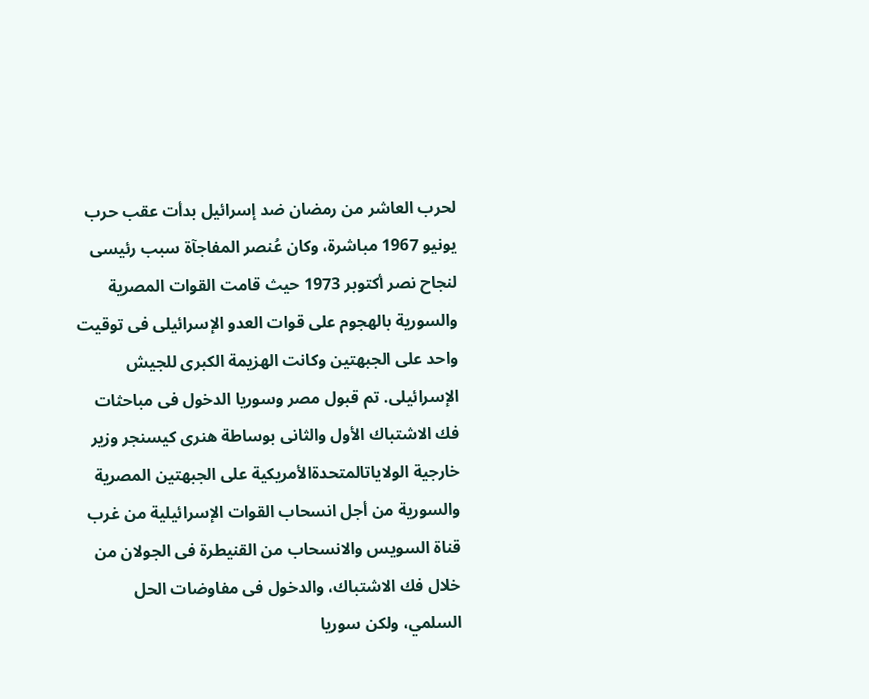لحرب العاشر من رمضان ضد إسرائيل بدأت عقب حرب يونيو 1967 مباشرة، وكان عُنصر المفاجآة سبب رئيسى لنجاح نصر أكتوبر 1973 حيث قامت القوات المصرية والسورية بالهجوم على قوات العدو الإسرائيلى فى توقيت واحد على الجبهتين وكانت الهزيمة الكبرى للجيش الإسرائيلى. تم قبول مصر وسوريا الدخول فى مباحثات فك الاشتباك الأول والثانى بوساطة هنرى كيسنجر وزير خارجية الولاياتالمتحدةالأمريكية على الجبهتين المصرية والسورية من أجل انسحاب القوات الإسرائيلية من غرب قناة السويس والانسحاب من القنيطرة فى الجولان من خلال فك الاشتباك، والدخول فى مفاوضات الحل السلمي، ولكن سوريا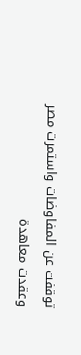توقفت عن المفاوضات واستمرت مصر وعقدت معاهدة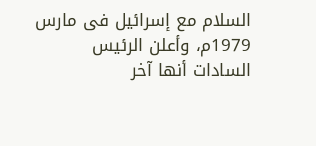السلام مع إسرائيل فى مارس 1979م، وأعلن الرئيس السادات أنها آخر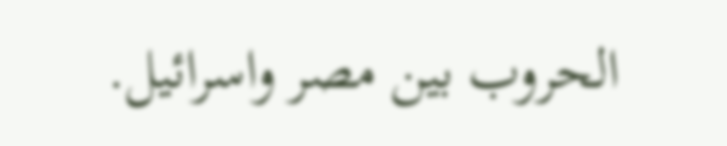الحروب بين مصر واسرائيل.